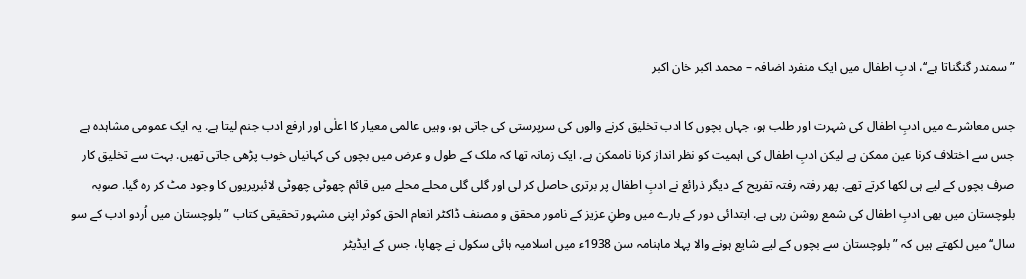”سمندر گنگناتا ہے‘‘، ادبِ اطفال میں ایک منفرد اضافہ – محمد اکبر خان اکبر

جس معاشرے میں ادبِ اطفال کی شہرت اور طلب ہو، جہاں بچوں کا ادب تخلیق کرنے والوں کی سرپرستی کی جاتی ہو، وہیں عالمی معیار کا اعلٰی اور ارفع ادب جنم لیتا ہے. یہ ایک عمومی مشاہدہ ہے جس سے اختلاف کرنا عین ممکن ہے لیکن ادبِ اطفال کی اہمیت کو نظر انداز کرنا ناممکن ہے. ایک زمانہ تھا کہ ملک کے طول و عرض میں بچوں کی کہانیاں خوب پڑھی جاتی تھیں. بہت سے تخلیق کار صرف بچوں کے لیے ہی لکھا کرتے تھے. پھر رفتہ رفتہ تفریح کے دیگر ذرائع نے ادبِ اطفال پر برتری حاصل کر لی اور گلی گلی محلے محلے میں قائم چھوٹی چھوٹی لائبریریوں کا وجود مٹ کر رہ گیا. صوبہ بلوچستان میں بھی ادبِ اطفال کی شمع روشن رہی ہے. ابتدائی دور کے بارے میں وطنِ عزیز کے نامور محقق و مصنف ڈاکٹر انعام الحق کوثر اپنی مشہور تحقیقی کتاب ”بلوچستان میں اُردو ادب کے سو سال‘‘ میں لکھتے ہیں کہ ”بلوچستان سے بچوں کے لیے شایع ہونے والا پہلا ماہنامہ سن 1938ء میں اسلامیہ ہائی سکول نے چھاپا، جس کے ایڈیٹر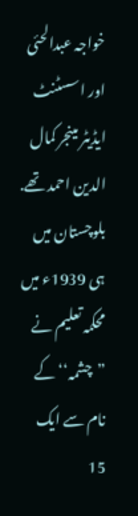خواجہ عبدالحئی اور اسسٹنٹ ایڈیٹر مینجر کمال الدین احمد تھے. بلوچستان میں ہی 1939ء میں محکمہ تعلیم نے ”چشمہ‘‘ کے نام سے ایک 15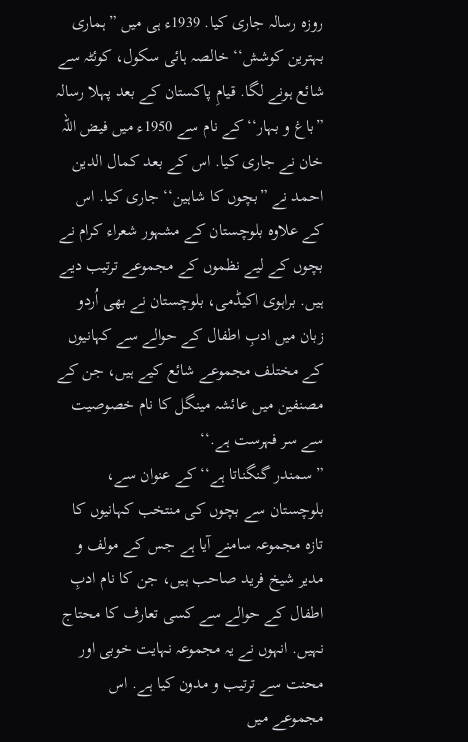روزہ رسالہ جاری کیا. 1939ء ہی میں ”ہماری بہترین کوشش‘‘ خالصہ ہائی سکول، کوئٹہ سے شائع ہونے لگا. قیامِ پاکستان کے بعد پہلا رسالہ ”باغ و بہار‘‘ کے نام سے 1950ء میں فیض اللہ خان نے جاری کیا. اس کے بعد کمال الدین احمد نے ”بچوں کا شاہین‘‘ جاری کیا. اس کے علاوہ بلوچستان کے مشہور شعراء کرام نے بچوں کے لیے نظموں کے مجموعے ترتیب دیے ہیں. براہوی اکیڈمی، بلوچستان نے بھی اُردو زبان میں ادبِ اطفال کے حوالے سے کہانیوں کے مختلف مجموعے شائع کیے ہیں، جن کے مصنفین میں عائشہ مینگل کا نام خصوصیت سے سر فہرست ہے.‘‘
”سمندر گنگناتا ہے‘‘ کے عنوان سے، بلوچستان سے بچوں کی منتخب کہانیوں کا تازہ مجموعہ سامنے آیا ہے جس کے مولف و مدیر شیخ فرید صاحب ہیں، جن کا نام ادبِ اطفال کے حوالے سے کسی تعارف کا محتاج نہیں. انہوں نے یہ مجموعہ نہایت خوبی اور محنت سے ترتیب و مدون کیا ہے. اس مجموعے میں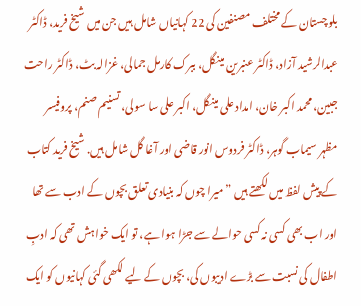بلوچستان کے مختلف مصنفین کی 22 کہانیاں شامل ہیں جن میں شیخ فرید، ڈاکٹر عبدالرشید آزاد، ڈاکٹر عنبرین مینگل، ببرک کارمل جمالی، غزالہ بٹ، ڈاکٹر راحت جبین، محمد اکبر خان، امداد علی مینگل، اکبر علی سا سولی، تسنیم صنم، پروفیسر مظہر سیماب گوہر، ڈاکٹر فردوس انور قاضی اور آغا گل شامل ہیں. شیخ فرید کتاب کے پیش لفظ میں لکھتے ہیں ”میرا چوں کہ بنیادی تعلق بچوں کے ادب سے تھا اور اب بھی کسی نہ کسی حوالے سے جڑا ہوا ہے، تو ایک خواہش تھی کہ ادبِ اطفال کی نسبت سے بڑے ادیبوں کی، بچوں کے لیے لکھی گئی کہانیوں کو ایک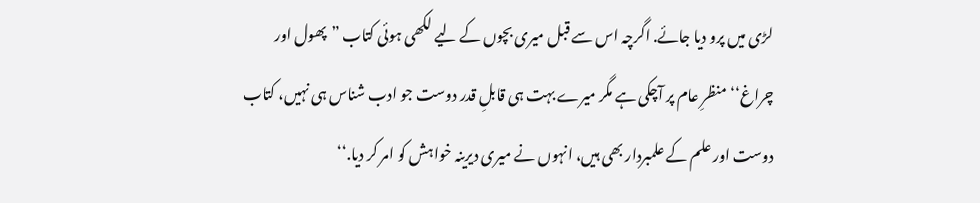لڑی میں پرو دیا جائے. اگرچہ اس سے قبل میری بچوں کے لیے لکھی ہوئی کتاب ”پھول اور چراغ‘‘ منظرِ عام پر آچکی ہے مگر میرے بہت ہی قابلِ قدر دوست جو ادب شناس ہی نہیں، کتاب دوست اور علم کے علمبردار بھی ہیں، انہوں نے میری دیرینہ خواہش کو امر کر دیا.‘‘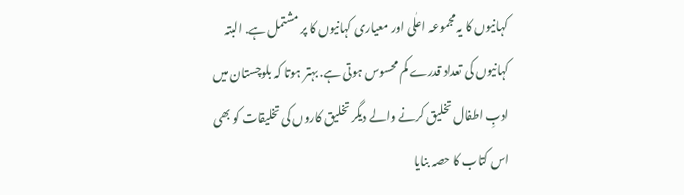کہانیوں کا یہ مجموعہ اعلٰی اور معیاری کہانیوں کا پر مشتمل ہے. البتہ کہانیوں کی تعداد قدرے کم محسوس ہوتی ہے. بہتر ہوتا کہ بلوچستان میں ادبِ اطفال تخلیق کرنے والے دیگر تخلیق کاروں کی تخلیقات کو بھی اس کتاب کا حصہ بنایا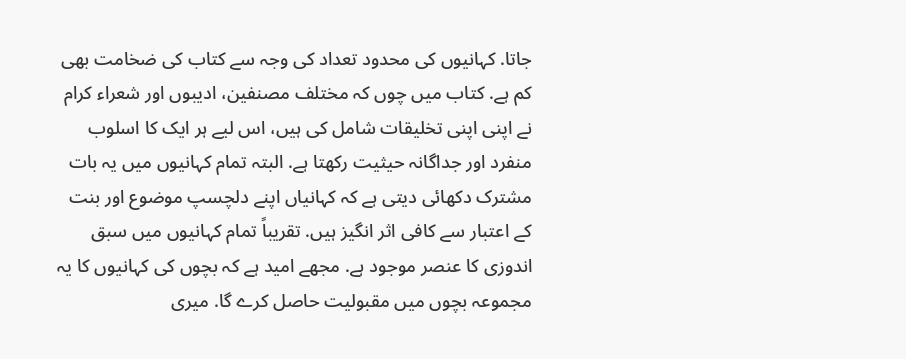جاتا. کہانیوں کی محدود تعداد کی وجہ سے کتاب کی ضخامت بھی کم ہے. کتاب میں چوں کہ مختلف مصنفین، ادیبوں اور شعراء کرام نے اپنی اپنی تخلیقات شامل کی ہیں، اس لیے ہر ایک کا اسلوب منفرد اور جداگانہ حیثیت رکھتا ہے. البتہ تمام کہانیوں میں یہ بات مشترک دکھائی دیتی ہے کہ کہانیاں اپنے دلچسپ موضوع اور بنت کے اعتبار سے کافی اثر انگیز ہیں. تقریباً تمام کہانیوں میں سبق اندوزی کا عنصر موجود ہے. مجھے امید ہے کہ بچوں کی کہانیوں کا یہ مجموعہ بچوں میں مقبولیت حاصل کرے گا. میری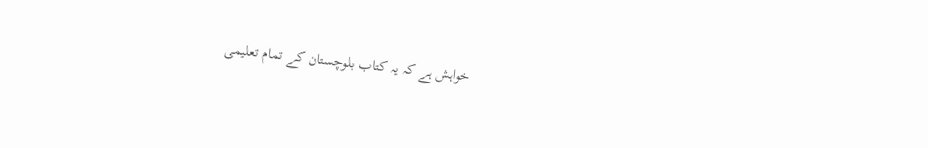خواہش ہے کہ یہ کتاب بلوچستان کے تمام تعلیمی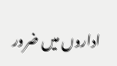اداروں میں ضرور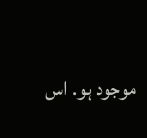موجود ہو. اس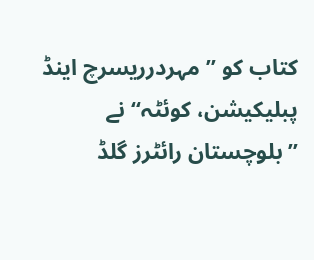کتاب کو ”مہردرریسرچ اینڈ پبلیکیشن، کوئٹہ‘‘ نے ”بلوچستان رائٹرز گلڈ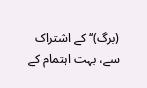(برگ)‘‘ کے اشتراک سے، بہت اہتمام کے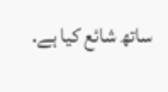ساتھ شائع کیا ہے.